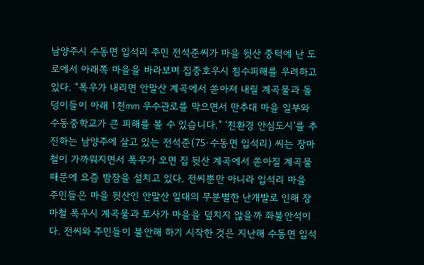남양주시 수동면 입석리 주민 전석준씨가 마을 뒷산 중턱에 난 도로에서 아래쪽 마을을 바라보며 집중호우시 침수피해를 우려하고 있다. “폭우가 내리면 안말산 계곡에서 쏟아져 내릴 계곡물과 돌덩이들이 아래 1천㎜ 우수관로를 막으면서 만추대 마을 일부와 수동중학교가 큰 피해를 볼 수 있습니다.” ‘친환경 안심도시’를 추진하는 남양주에 살고 있는 전석준(75·수동면 입석리) 씨는 장마철이 가까워지면서 폭우가 오면 집 뒷산 계곡에서 쏟아질 계곡물 때문에 요즘 밤잠을 설치고 있다. 전씨뿐만 아니라 입석리 마을 주민들은 마을 뒷산인 안말산 일대의 무분별한 난개발로 인해 장마철 폭우시 계곡물과 토사가 마을을 덮치지 않을까 좌불안석이다. 전씨와 주민들이 불안해 하기 시작한 것은 지난해 수동면 입석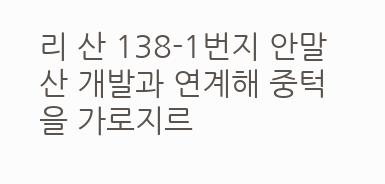리 산 138-1번지 안말산 개발과 연계해 중턱을 가로지르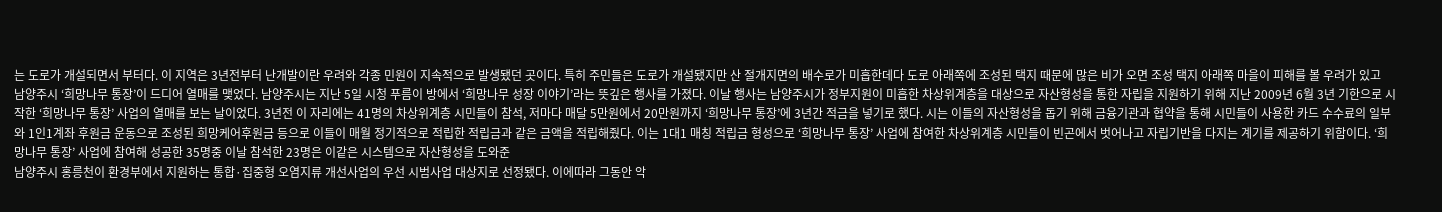는 도로가 개설되면서 부터다. 이 지역은 3년전부터 난개발이란 우려와 각종 민원이 지속적으로 발생됐던 곳이다. 특히 주민들은 도로가 개설됐지만 산 절개지면의 배수로가 미흡한데다 도로 아래쪽에 조성된 택지 때문에 많은 비가 오면 조성 택지 아래쪽 마을이 피해를 볼 우려가 있고
남양주시 ‘희망나무 통장’이 드디어 열매를 맺었다. 남양주시는 지난 5일 시청 푸름이 방에서 ‘희망나무 성장 이야기’라는 뜻깊은 행사를 가졌다. 이날 행사는 남양주시가 정부지원이 미흡한 차상위계층을 대상으로 자산형성을 통한 자립을 지원하기 위해 지난 2009년 6월 3년 기한으로 시작한 ‘희망나무 통장’ 사업의 열매를 보는 날이었다. 3년전 이 자리에는 41명의 차상위계층 시민들이 참석, 저마다 매달 5만원에서 20만원까지 ‘희망나무 통장’에 3년간 적금을 넣기로 했다. 시는 이들의 자산형성을 돕기 위해 금융기관과 협약을 통해 시민들이 사용한 카드 수수료의 일부와 1인1계좌 후원금 운동으로 조성된 희망케어후원금 등으로 이들이 매월 정기적으로 적립한 적립금과 같은 금액을 적립해줬다. 이는 1대1 매칭 적립금 형성으로 ‘희망나무 통장’ 사업에 참여한 차상위계층 시민들이 빈곤에서 벗어나고 자립기반을 다지는 계기를 제공하기 위함이다. ‘희망나무 통장’ 사업에 참여해 성공한 35명중 이날 참석한 23명은 이같은 시스템으로 자산형성을 도와준
남양주시 홍릉천이 환경부에서 지원하는 통합·집중형 오염지류 개선사업의 우선 시범사업 대상지로 선정됐다. 이에따라 그동안 악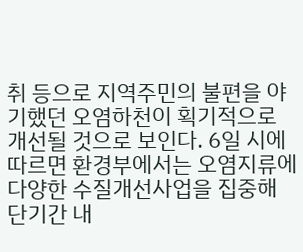취 등으로 지역주민의 불편을 야기했던 오염하천이 획기적으로 개선될 것으로 보인다. 6일 시에 따르면 환경부에서는 오염지류에 다양한 수질개선사업을 집중해 단기간 내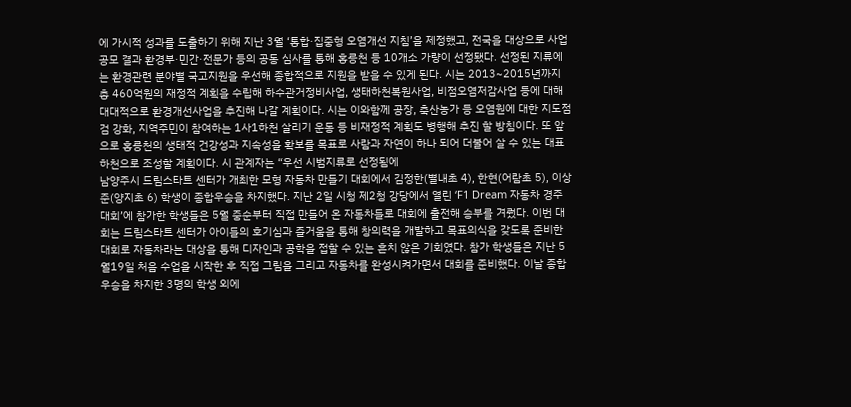에 가시적 성과를 도출하기 위해 지난 3월 ‘통합·집중형 오염개선 지침’을 제정했고, 전국을 대상으로 사업공모 결과 환경부·민간·전문가 등의 공동 심사를 통해 홍릉천 등 10개소 가량이 선정됐다. 선정된 지류에는 환경관련 분야별 국고지원을 우선해 종합적으로 지원을 받을 수 있게 된다. 시는 2013~2015년까지 총 460억원의 재정적 계획을 수립해 하수관거정비사업, 생태하천복원사업, 비점오염저감사업 등에 대해 대대적으로 환경개선사업을 추진해 나갈 계획이다. 시는 이와함께 공장, 축산농가 등 오염원에 대한 지도점검 강화, 지역주민이 참여하는 1사1하천 살리기 운동 등 비재정적 계획도 병행해 추진 할 방침이다. 또 앞으로 홍릉천의 생태적 건강성과 지속성을 확보를 목표로 사람과 자연이 하나 되어 더불어 살 수 있는 대표 하천으로 조성할 계획이다. 시 관계자는 “우선 시범지류로 선정됨에
남양주시 드림스타트 센터가 개최한 모형 자동차 만들기 대회에서 김정한(별내초 4), 한현(어람초 5), 이상준(양지초 6) 학생이 종합우승을 차지했다. 지난 2일 시청 제2청 강당에서 열린 ‘F1 Dream 자동차 경주대회’에 참가한 학생들은 5월 중순부터 직접 만들어 온 자동차들로 대회에 출전해 승부를 겨뤘다. 이번 대회는 드림스타트 센터가 아이들의 호기심과 즐거움을 통해 창의력을 개발하고 목표의식을 갖도록 준비한 대회로 자동차라는 대상을 통해 디자인과 공학을 접할 수 있는 흔치 않은 기회였다. 참가 학생들은 지난 5월19일 처음 수업을 시작한 후 직접 그림을 그리고 자동차를 완성시켜가면서 대회를 준비했다. 이날 종합우승을 차지한 3명의 학생 외에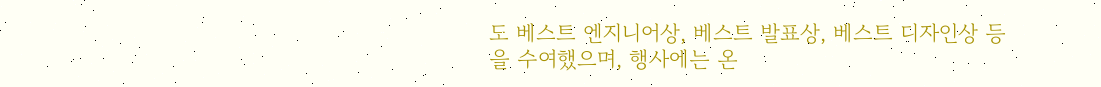도 베스트 엔지니어상, 베스트 발표상, 베스트 디자인상 등을 수여했으며, 행사에는 온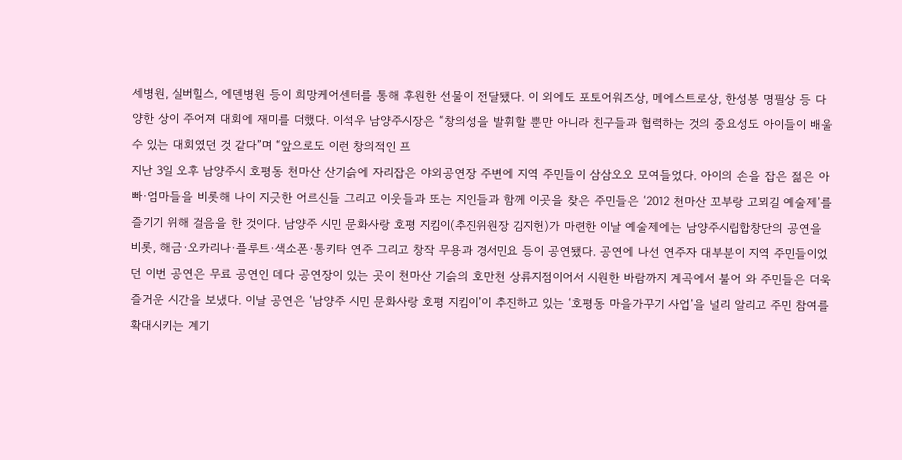세병원, 실버힐스, 에덴병원 등이 희망케어센터를 통해 후원한 선물이 전달됐다. 이 외에도 포토어워즈상, 메에스트로상, 한성봉 명필상 등 다양한 상이 주어져 대회에 재미를 더했다. 이석우 남양주시장은 “창의성을 발휘할 뿐만 아니라 친구들과 협력하는 것의 중요성도 아이들이 배울 수 있는 대회였던 것 같다”며 “앞으로도 이런 창의적인 프
지난 3일 오후 남양주시 호평동 천마산 산기슭에 자리잡은 야외공연장 주변에 지역 주민들이 삼삼오오 모여들었다. 아이의 손을 잡은 젊은 아빠·엄마들을 비롯해 나이 지긋한 어르신들 그리고 이웃들과 또는 지인들과 함께 이곳을 찾은 주민들은 ‘2012 천마산 꼬부랑 고뫼길 예술제’를 즐기기 위해 걸음을 한 것이다. 남양주 시민 문화사랑 호평 지킴이(추진위원장 김지헌)가 마련한 이날 예술제에는 남양주시립합창단의 공연을 비롯, 해금·오카리나·플루트·색소폰·통키타 연주 그리고 창작 무용과 경서민요 등이 공연됐다. 공연에 나선 연주자 대부분이 지역 주민들이었던 이번 공연은 무료 공연인 데다 공연장이 있는 곳이 천마산 기슭의 호만천 상류지점이어서 시원한 바람까지 계곡에서 불어 와 주민들은 더욱 즐거운 시간을 보냈다. 이날 공연은 ‘남양주 시민 문화사랑 호평 지킴이’이 추진하고 있는 ‘호평동 마을가꾸기 사업’을 널리 알리고 주민 참여를 확대시키는 계기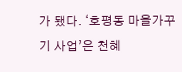가 됐다. ‘호평동 마을가꾸기 사업’은 천혜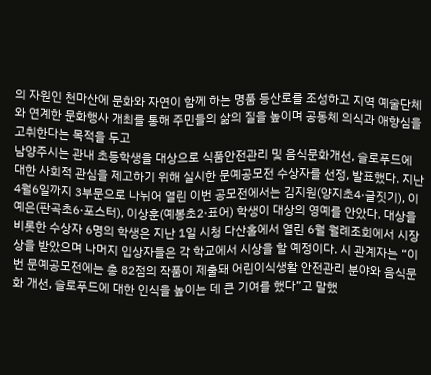의 자원인 천마산에 문화와 자연이 함께 하는 명품 등산로를 조성하고 지역 예술단체와 연계한 문화행사 개최를 통해 주민들의 삶의 질을 높이며 공동체 의식과 애향심을 고취한다는 목적을 두고
남양주시는 관내 초등학생을 대상으로 식품안전관리 및 음식문화개선, 슬로푸드에 대한 사회적 관심을 제고하기 위해 실시한 문예공모전 수상자를 선정, 발표했다. 지난 4월6일까지 3부문으로 나뉘어 열린 이번 공모전에서는 김지원(양지초4·글짓기), 이예은(판곡초6·포스터), 이상훈(예봉초2·표어) 학생이 대상의 영예를 안았다. 대상을 비롯한 수상자 6명의 학생은 지난 1일 시청 다산홀에서 열린 6월 월례조회에서 시장상을 받았으며 나머지 입상자들은 각 학교에서 시상을 할 예정이다. 시 관계자는 “이번 문예공모전에는 총 82점의 작품이 제출돼 어린이식생활 안전관리 분야와 음식문화 개선, 슬로푸드에 대한 인식을 높이는 데 큰 기여를 했다”고 말했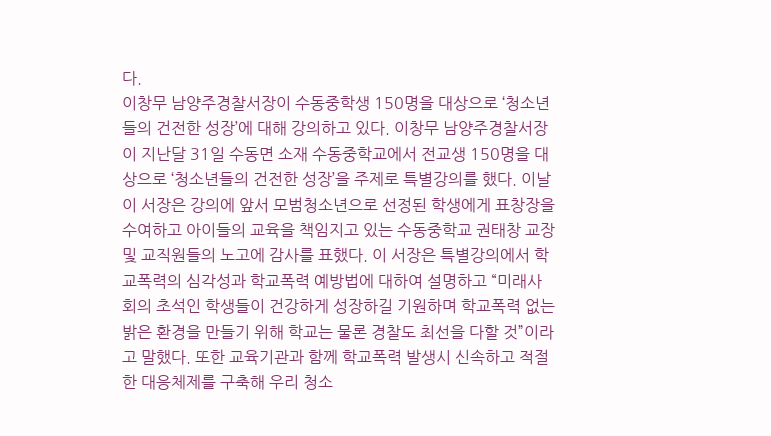다.
이창무 남양주경찰서장이 수동중학생 150명을 대상으로 ‘청소년들의 건전한 성장’에 대해 강의하고 있다. 이창무 남양주경찰서장이 지난달 31일 수동면 소재 수동중학교에서 전교생 150명을 대상으로 ‘청소년들의 건전한 성장’을 주제로 특별강의를 했다. 이날 이 서장은 강의에 앞서 모범청소년으로 선정된 학생에게 표창장을 수여하고 아이들의 교육을 책임지고 있는 수동중학교 권태창 교장 및 교직원들의 노고에 감사를 표했다. 이 서장은 특별강의에서 학교폭력의 심각성과 학교폭력 예방법에 대하여 설명하고 “미래사회의 초석인 학생들이 건강하게 성장하길 기원하며 학교폭력 없는 밝은 환경을 만들기 위해 학교는 물론 경찰도 최선을 다할 것”이라고 말했다. 또한 교육기관과 함께 학교폭력 발생시 신속하고 적절한 대응체제를 구축해 우리 청소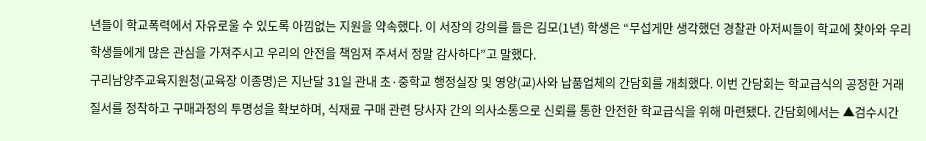년들이 학교폭력에서 자유로울 수 있도록 아낌없는 지원을 약속했다. 이 서장의 강의를 들은 김모(1년) 학생은 “무섭게만 생각했던 경찰관 아저씨들이 학교에 찾아와 우리 학생들에게 많은 관심을 가져주시고 우리의 안전을 책임져 주셔서 정말 감사하다”고 말했다.
구리남양주교육지원청(교육장 이종명)은 지난달 31일 관내 초·중학교 행정실장 및 영양(교)사와 납품업체의 간담회를 개최했다. 이번 간담회는 학교급식의 공정한 거래질서를 정착하고 구매과정의 투명성을 확보하며, 식재료 구매 관련 당사자 간의 의사소통으로 신뢰를 통한 안전한 학교급식을 위해 마련됐다. 간담회에서는 ▲검수시간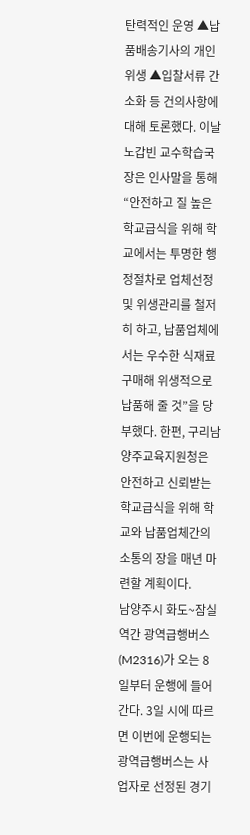탄력적인 운영 ▲납품배송기사의 개인위생 ▲입찰서류 간소화 등 건의사항에 대해 토론했다. 이날 노갑빈 교수학습국장은 인사말을 통해 “안전하고 질 높은 학교급식을 위해 학교에서는 투명한 행정절차로 업체선정 및 위생관리를 철저히 하고, 납품업체에서는 우수한 식재료 구매해 위생적으로 납품해 줄 것”을 당부했다. 한편, 구리남양주교육지원청은 안전하고 신뢰받는 학교급식을 위해 학교와 납품업체간의 소통의 장을 매년 마련할 계획이다.
남양주시 화도~잠실역간 광역급행버스(M2316)가 오는 8일부터 운행에 들어간다. 3일 시에 따르면 이번에 운행되는 광역급행버스는 사업자로 선정된 경기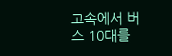고속에서 버스 10대를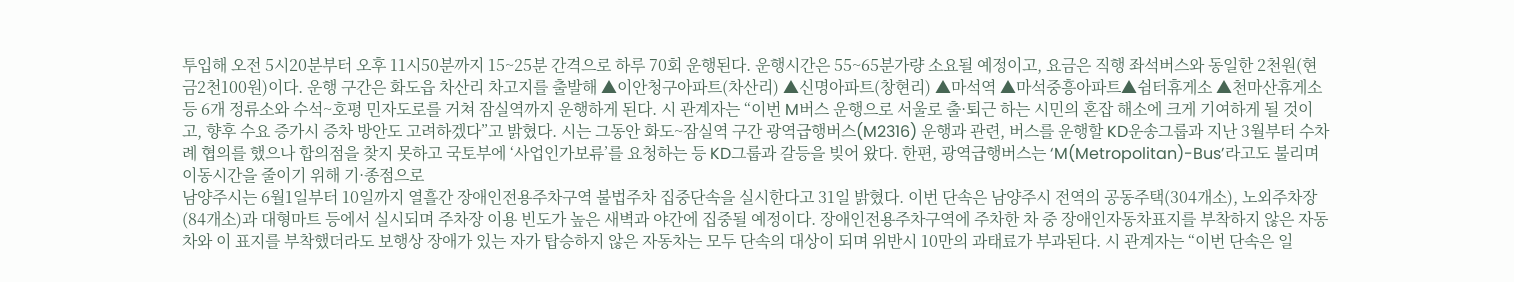투입해 오전 5시20분부터 오후 11시50분까지 15~25분 간격으로 하루 70회 운행된다. 운행시간은 55~65분가량 소요될 예정이고, 요금은 직행 좌석버스와 동일한 2천원(현금2천100원)이다. 운행 구간은 화도읍 차산리 차고지를 출발해 ▲이안청구아파트(차산리) ▲신명아파트(창현리) ▲마석역 ▲마석중흥아파트▲쉼터휴게소 ▲천마산휴게소 등 6개 정류소와 수석~호평 민자도로를 거쳐 잠실역까지 운행하게 된다. 시 관계자는 “이번 M버스 운행으로 서울로 출·퇴근 하는 시민의 혼잡 해소에 크게 기여하게 될 것이고, 향후 수요 증가시 증차 방안도 고려하겠다”고 밝혔다. 시는 그동안 화도~잠실역 구간 광역급행버스(M2316) 운행과 관련, 버스를 운행할 KD운송그룹과 지난 3월부터 수차례 협의를 했으나 합의점을 찾지 못하고 국토부에 ‘사업인가보류’를 요청하는 등 KD그룹과 갈등을 빚어 왔다. 한편, 광역급행버스는 ‘M(Metropolitan)-Bus’라고도 불리며 이동시간을 줄이기 위해 기·종점으로
남양주시는 6월1일부터 10일까지 열흘간 장애인전용주차구역 불법주차 집중단속을 실시한다고 31일 밝혔다. 이번 단속은 남양주시 전역의 공동주택(304개소), 노외주차장(84개소)과 대형마트 등에서 실시되며 주차장 이용 빈도가 높은 새벽과 야간에 집중될 예정이다. 장애인전용주차구역에 주차한 차 중 장애인자동차표지를 부착하지 않은 자동차와 이 표지를 부착했더라도 보행상 장애가 있는 자가 탑승하지 않은 자동차는 모두 단속의 대상이 되며 위반시 10만의 과태료가 부과된다. 시 관계자는 “이번 단속은 일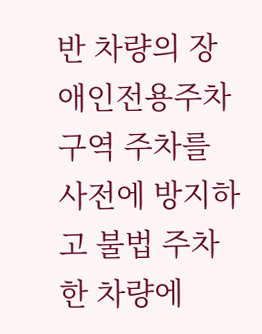반 차량의 장애인전용주차구역 주차를 사전에 방지하고 불법 주차한 차량에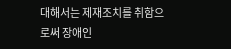대해서는 제재조치를 취함으로써 장애인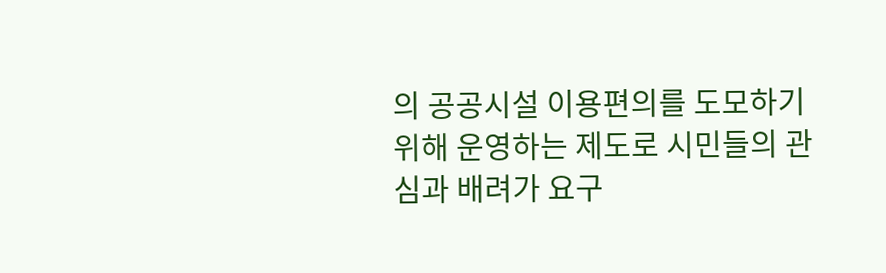의 공공시설 이용편의를 도모하기 위해 운영하는 제도로 시민들의 관심과 배려가 요구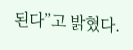된다”고 밝혔다.